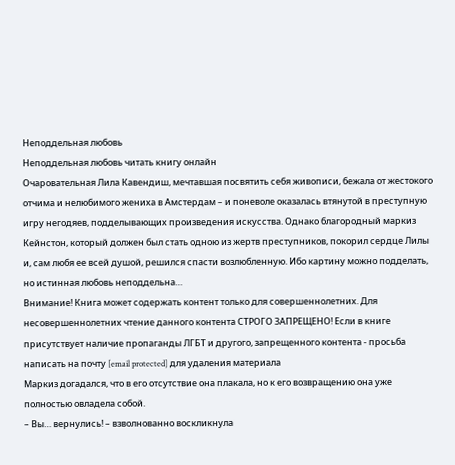Неподдельная любовь
Неподдельная любовь читать книгу онлайн
Очаровательная Лила Кавендиш, мечтавшая посвятить себя живописи, бежала от жестокого отчима и нелюбимого жениха в Амстердам – и поневоле оказалась втянутой в преступную игру негодяев, подделывающих произведения искусства. Однако благородный маркиз Кейнстон, который должен был стать одною из жертв преступников, покорил сердце Лилы и, сам любя ее всей душой, решился спасти возлюбленную. Ибо картину можно подделать, но истинная любовь неподдельна…
Внимание! Книга может содержать контент только для совершеннолетних. Для несовершеннолетних чтение данного контента СТРОГО ЗАПРЕЩЕНО! Если в книге присутствует наличие пропаганды ЛГБТ и другого, запрещенного контента - просьба написать на почту [email protected] для удаления материала
Маркиз догадался, что в его отсутствие она плакала, но к его возвращению она уже полностью овладела собой.
– Вы… вернулись! – взволнованно воскликнула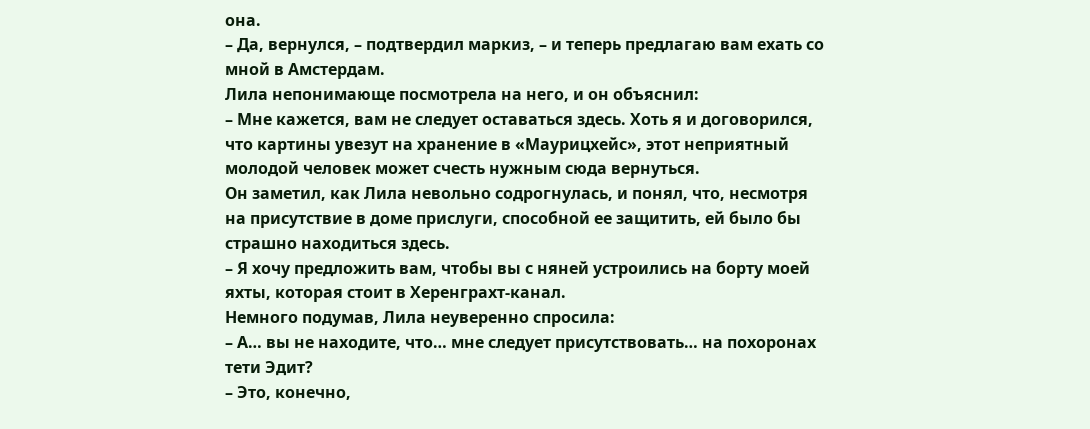она.
– Да, вернулся, – подтвердил маркиз, – и теперь предлагаю вам ехать со мной в Амстердам.
Лила непонимающе посмотрела на него, и он объяснил:
– Мне кажется, вам не следует оставаться здесь. Хоть я и договорился, что картины увезут на хранение в «Маурицхейс», этот неприятный молодой человек может счесть нужным сюда вернуться.
Он заметил, как Лила невольно содрогнулась, и понял, что, несмотря на присутствие в доме прислуги, способной ее защитить, ей было бы страшно находиться здесь.
– Я хочу предложить вам, чтобы вы с няней устроились на борту моей яхты, которая стоит в Херенграхт-канал.
Немного подумав, Лила неуверенно спросила:
– А… вы не находите, что… мне следует присутствовать… на похоронах тети Эдит?
– Это, конечно,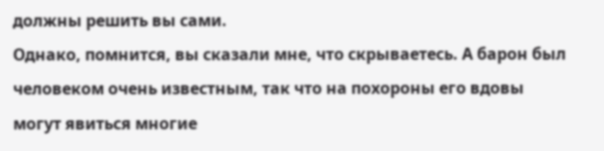должны решить вы сами.
Однако, помнится, вы сказали мне, что скрываетесь. А барон был человеком очень известным, так что на похороны его вдовы могут явиться многие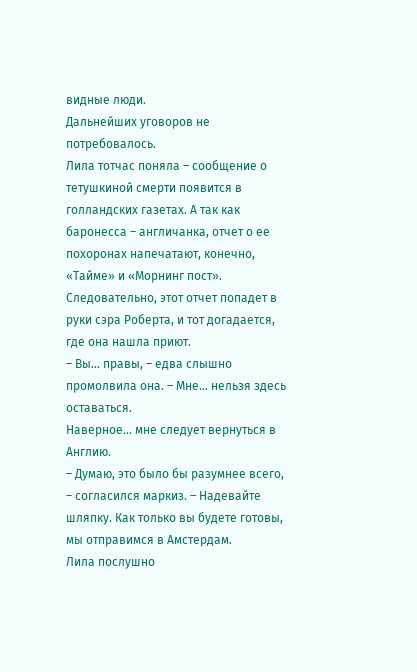видные люди.
Дальнейших уговоров не потребовалось.
Лила тотчас поняла – сообщение о тетушкиной смерти появится в голландских газетах. А так как баронесса – англичанка, отчет о ее похоронах напечатают, конечно, «Тайме» и «Морнинг пост».
Следовательно, этот отчет попадет в руки сэра Роберта, и тот догадается, где она нашла приют.
– Вы… правы, – едва слышно промолвила она. – Мне… нельзя здесь оставаться.
Наверное… мне следует вернуться в Англию.
– Думаю, это было бы разумнее всего, – согласился маркиз. – Надевайте шляпку. Как только вы будете готовы, мы отправимся в Амстердам.
Лила послушно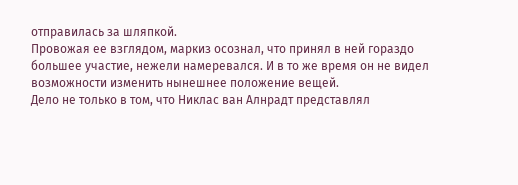отправилась за шляпкой.
Провожая ее взглядом, маркиз осознал, что принял в ней гораздо большее участие, нежели намеревался. И в то же время он не видел возможности изменить нынешнее положение вещей.
Дело не только в том, что Никлас ван Алнрадт представлял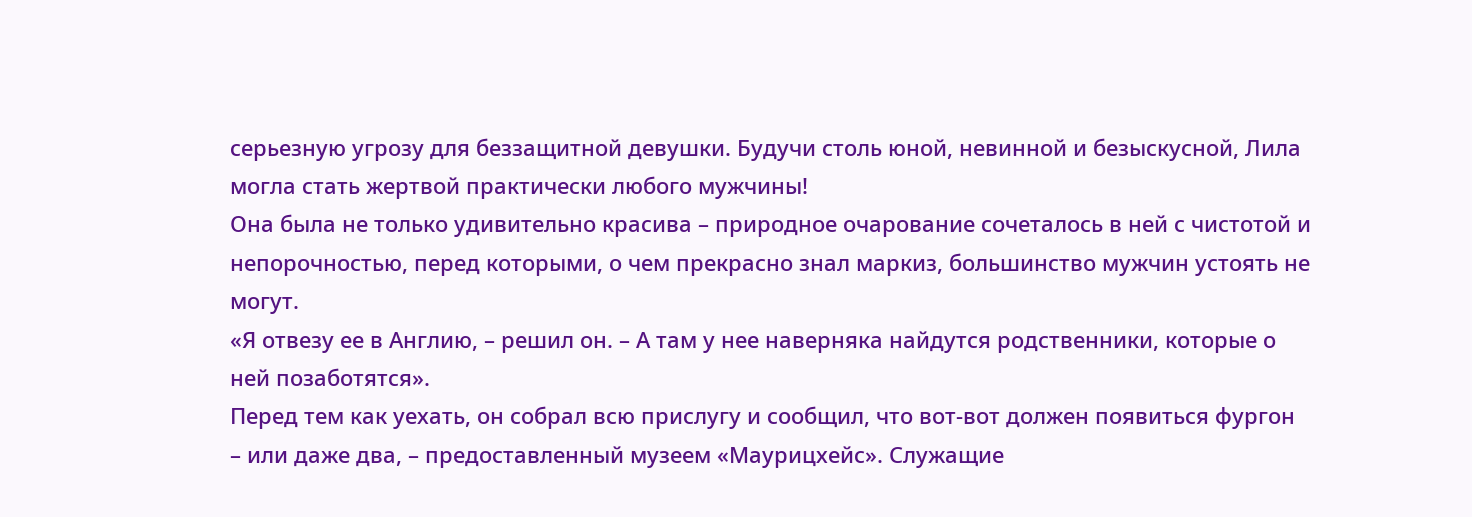серьезную угрозу для беззащитной девушки. Будучи столь юной, невинной и безыскусной, Лила могла стать жертвой практически любого мужчины!
Она была не только удивительно красива – природное очарование сочеталось в ней с чистотой и непорочностью, перед которыми, о чем прекрасно знал маркиз, большинство мужчин устоять не могут.
«Я отвезу ее в Англию, – решил он. – А там у нее наверняка найдутся родственники, которые о ней позаботятся».
Перед тем как уехать, он собрал всю прислугу и сообщил, что вот-вот должен появиться фургон – или даже два, – предоставленный музеем «Маурицхейс». Служащие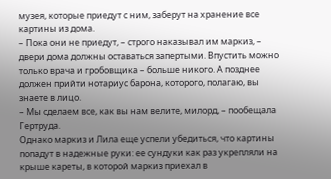музея, которые приедут с ним, заберут на хранение все картины из дома.
– Пока они не приедут, – строго наказывал им маркиз, – двери дома должны оставаться запертыми. Впустить можно только врача и гробовщика – больше никого. А позднее должен прийти нотариус барона, которого, полагаю, вы знаете в лицо.
– Мы сделаем все, как вы нам велите, милорд, – пообещала Гертруда.
Однако маркиз и Лила еще успели убедиться, что картины попадут в надежные руки: ее сундуки как раз укрепляли на крыше кареты, в которой маркиз приехал в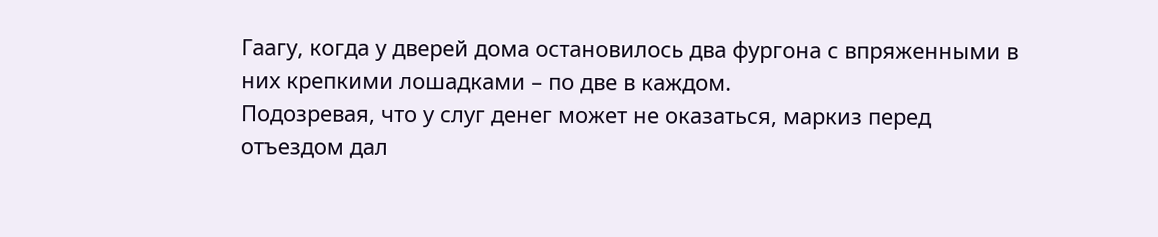Гаагу, когда у дверей дома остановилось два фургона с впряженными в них крепкими лошадками – по две в каждом.
Подозревая, что у слуг денег может не оказаться, маркиз перед отъездом дал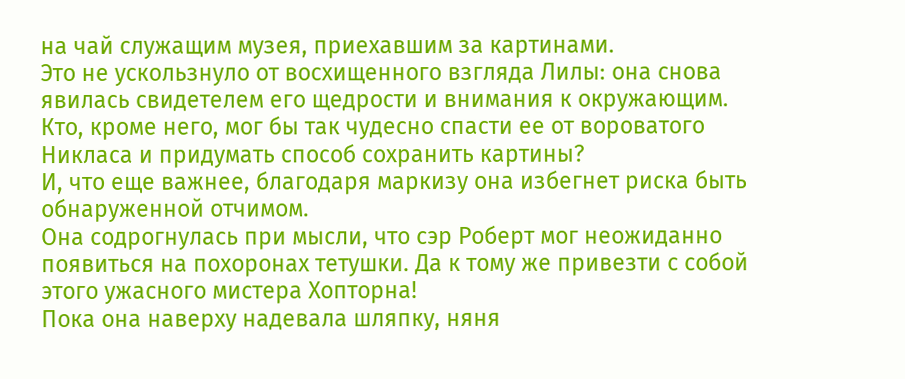на чай служащим музея, приехавшим за картинами.
Это не ускользнуло от восхищенного взгляда Лилы: она снова явилась свидетелем его щедрости и внимания к окружающим.
Кто, кроме него, мог бы так чудесно спасти ее от вороватого Никласа и придумать способ сохранить картины?
И, что еще важнее, благодаря маркизу она избегнет риска быть обнаруженной отчимом.
Она содрогнулась при мысли, что сэр Роберт мог неожиданно появиться на похоронах тетушки. Да к тому же привезти с собой этого ужасного мистера Хопторна!
Пока она наверху надевала шляпку, няня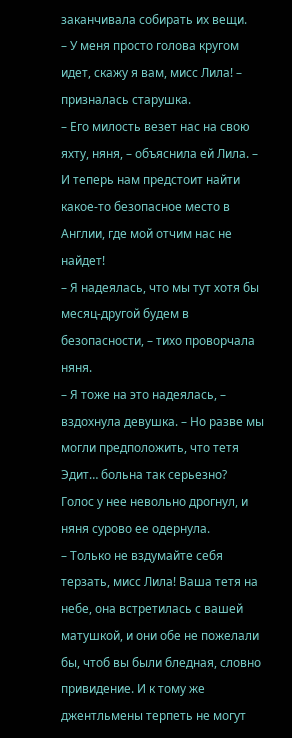заканчивала собирать их вещи.
– У меня просто голова кругом идет, скажу я вам, мисс Лила! – призналась старушка.
– Его милость везет нас на свою яхту, няня, – объяснила ей Лила. – И теперь нам предстоит найти какое-то безопасное место в Англии, где мой отчим нас не найдет!
– Я надеялась, что мы тут хотя бы месяц-другой будем в безопасности, – тихо проворчала няня.
– Я тоже на это надеялась, – вздохнула девушка. – Но разве мы могли предположить, что тетя Эдит… больна так серьезно?
Голос у нее невольно дрогнул, и няня сурово ее одернула.
– Только не вздумайте себя терзать, мисс Лила! Ваша тетя на небе, она встретилась с вашей матушкой, и они обе не пожелали бы, чтоб вы были бледная, словно привидение. И к тому же джентльмены терпеть не могут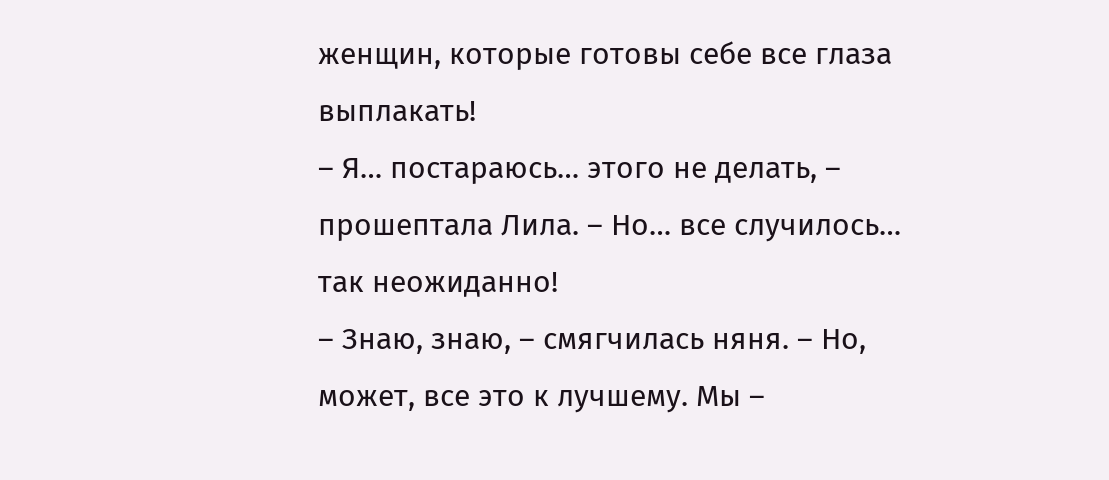женщин, которые готовы себе все глаза выплакать!
– Я… постараюсь… этого не делать, – прошептала Лила. – Но… все случилось… так неожиданно!
– Знаю, знаю, – смягчилась няня. – Но, может, все это к лучшему. Мы –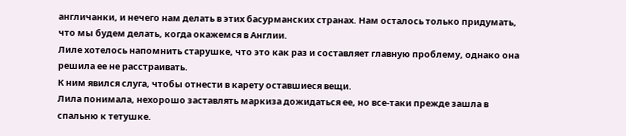англичанки, и нечего нам делать в этих басурманских странах. Нам осталось только придумать, что мы будем делать, когда окажемся в Англии.
Лиле хотелось напомнить старушке, что это как раз и составляет главную проблему, однако она решила ее не расстраивать.
К ним явился слуга, чтобы отнести в карету оставшиеся вещи.
Лила понимала, нехорошо заставлять маркиза дожидаться ее, но все-таки прежде зашла в спальню к тетушке.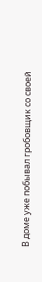В доме уже побывал гробовщик со своей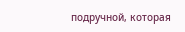подручной, которая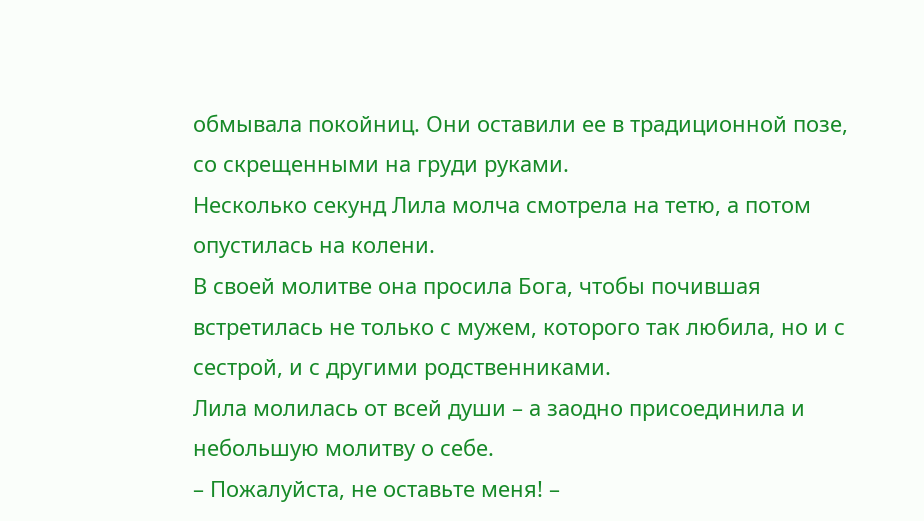обмывала покойниц. Они оставили ее в традиционной позе, со скрещенными на груди руками.
Несколько секунд Лила молча смотрела на тетю, а потом опустилась на колени.
В своей молитве она просила Бога, чтобы почившая встретилась не только с мужем, которого так любила, но и с сестрой, и с другими родственниками.
Лила молилась от всей души – а заодно присоединила и небольшую молитву о себе.
– Пожалуйста, не оставьте меня! –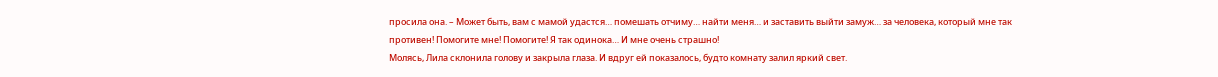просила она. – Может быть, вам с мамой удастся… помешать отчиму… найти меня… и заставить выйти замуж… за человека, который мне так противен! Помогите мне! Помогите! Я так одинока… И мне очень страшно!
Молясь, Лила склонила голову и закрыла глаза. И вдруг ей показалось, будто комнату залил яркий свет.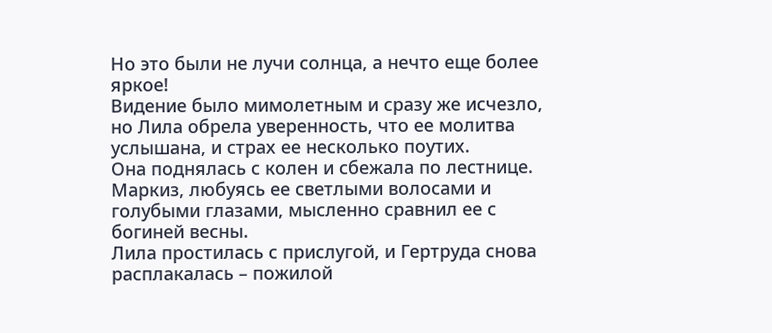Но это были не лучи солнца, а нечто еще более яркое!
Видение было мимолетным и сразу же исчезло, но Лила обрела уверенность, что ее молитва услышана, и страх ее несколько поутих.
Она поднялась с колен и сбежала по лестнице.
Маркиз, любуясь ее светлыми волосами и голубыми глазами, мысленно сравнил ее с богиней весны.
Лила простилась с прислугой, и Гертруда снова расплакалась – пожилой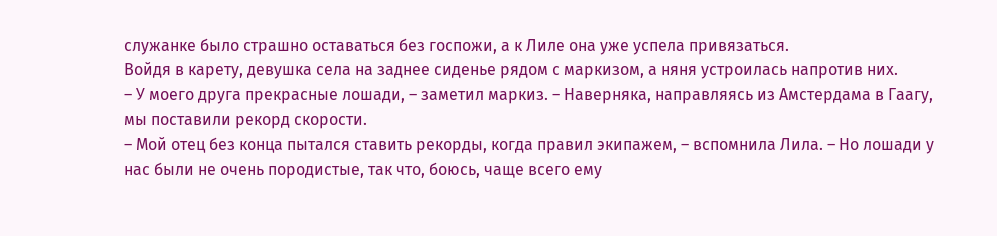служанке было страшно оставаться без госпожи, а к Лиле она уже успела привязаться.
Войдя в карету, девушка села на заднее сиденье рядом с маркизом, а няня устроилась напротив них.
– У моего друга прекрасные лошади, – заметил маркиз. – Наверняка, направляясь из Амстердама в Гаагу, мы поставили рекорд скорости.
– Мой отец без конца пытался ставить рекорды, когда правил экипажем, – вспомнила Лила. – Но лошади у нас были не очень породистые, так что, боюсь, чаще всего ему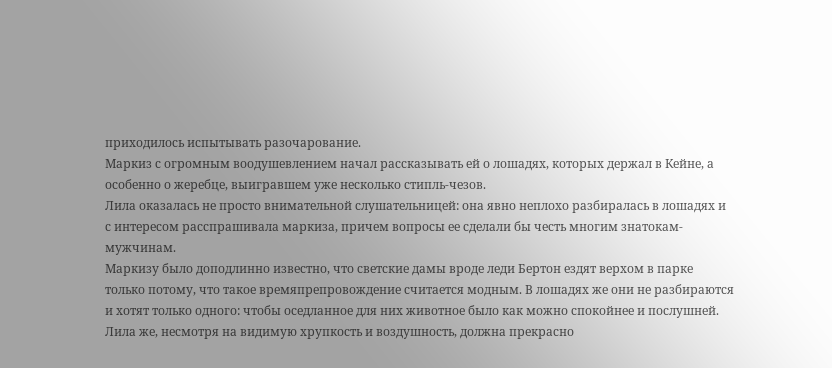приходилось испытывать разочарование.
Маркиз с огромным воодушевлением начал рассказывать ей о лошадях, которых держал в Кейне, а особенно о жеребце, выигравшем уже несколько стипль-чезов.
Лила оказалась не просто внимательной слушательницей: она явно неплохо разбиралась в лошадях и с интересом расспрашивала маркиза, причем вопросы ее сделали бы честь многим знатокам-мужчинам.
Маркизу было доподлинно известно, что светские дамы вроде леди Бертон ездят верхом в парке только потому, что такое времяпрепровождение считается модным. В лошадях же они не разбираются и хотят только одного: чтобы оседланное для них животное было как можно спокойнее и послушней.
Лила же, несмотря на видимую хрупкость и воздушность, должна прекрасно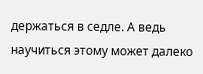держаться в седле. А ведь научиться этому может далеко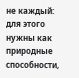не каждый: для этого нужны как природные способности,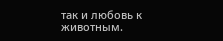так и любовь к животным.